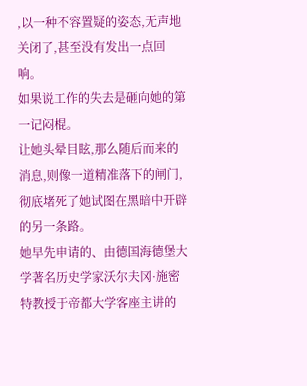,以一种不容置疑的姿态,无声地关闭了,甚至没有发出一点回响。
如果说工作的失去是砸向她的第一记闷棍。
让她头晕目眩,那么随后而来的消息,则像一道精准落下的闸门,彻底堵死了她试图在黑暗中开辟的另一条路。
她早先申请的、由德国海德堡大学著名历史学家沃尔夫冈·施密特教授于帝都大学客座主讲的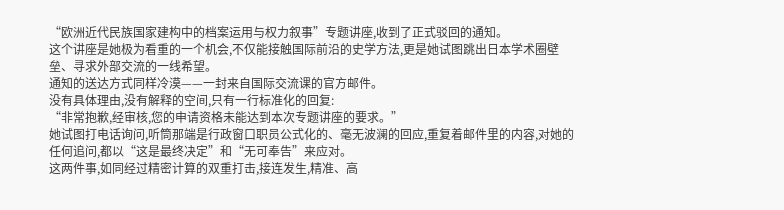“欧洲近代民族国家建构中的档案运用与权力叙事”专题讲座,收到了正式驳回的通知。
这个讲座是她极为看重的一个机会,不仅能接触国际前沿的史学方法,更是她试图跳出日本学术圈壁垒、寻求外部交流的一线希望。
通知的送达方式同样冷漠——一封来自国际交流课的官方邮件。
没有具体理由,没有解释的空间,只有一行标准化的回复:
“非常抱歉,经审核,您的申请资格未能达到本次专题讲座的要求。”
她试图打电话询问,听筒那端是行政窗口职员公式化的、毫无波澜的回应,重复着邮件里的内容,对她的任何追问,都以“这是最终决定”和“无可奉告”来应对。
这两件事,如同经过精密计算的双重打击,接连发生,精准、高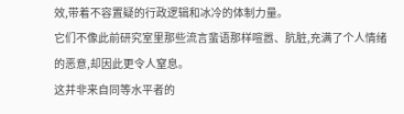效,带着不容置疑的行政逻辑和冰冷的体制力量。
它们不像此前研究室里那些流言蜚语那样喧嚣、肮脏,充满了个人情绪的恶意,却因此更令人窒息。
这并非来自同等水平者的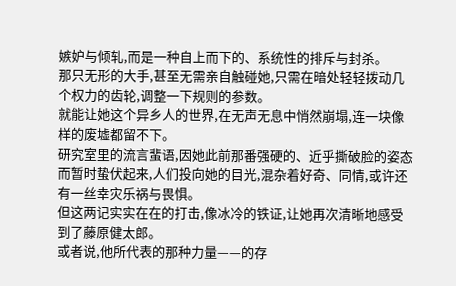嫉妒与倾轧,而是一种自上而下的、系统性的排斥与封杀。
那只无形的大手,甚至无需亲自触碰她,只需在暗处轻轻拨动几个权力的齿轮,调整一下规则的参数。
就能让她这个异乡人的世界,在无声无息中悄然崩塌,连一块像样的废墟都留不下。
研究室里的流言蜚语,因她此前那番强硬的、近乎撕破脸的姿态而暂时蛰伏起来,人们投向她的目光,混杂着好奇、同情,或许还有一丝幸灾乐祸与畏惧。
但这两记实实在在的打击,像冰冷的铁证,让她再次清晰地感受到了藤原健太郎。
或者说,他所代表的那种力量——的存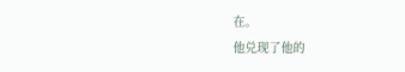在。
他兑现了他的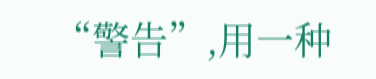“警告”,用一种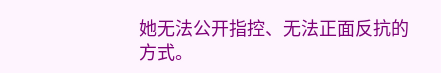她无法公开指控、无法正面反抗的方式。